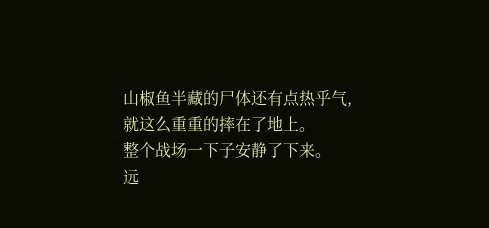山椒鱼半藏的尸体还有点热乎气,就这么重重的摔在了地上。
整个战场一下子安静了下来。
远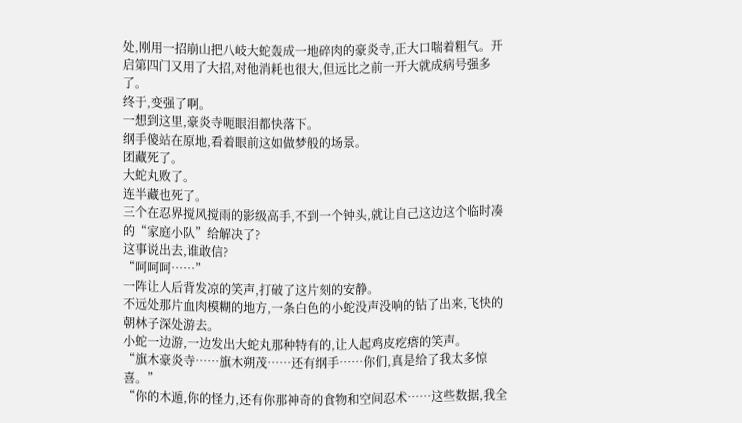处,刚用一招崩山把八岐大蛇轰成一地碎肉的豪炎寺,正大口喘着粗气。开启第四门又用了大招,对他消耗也很大,但远比之前一开大就成病号强多了。
终于,变强了啊。
一想到这里,豪炎寺呃眼泪都快落下。
纲手傻站在原地,看着眼前这如做梦般的场景。
团藏死了。
大蛇丸败了。
连半藏也死了。
三个在忍界搅风搅雨的影级高手,不到一个钟头,就让自己这边这个临时凑的“家庭小队”给解决了?
这事说出去,谁敢信?
“呵呵呵……”
一阵让人后背发凉的笑声,打破了这片刻的安静。
不远处那片血肉模糊的地方,一条白色的小蛇没声没响的钻了出来,飞快的朝林子深处游去。
小蛇一边游,一边发出大蛇丸那种特有的,让人起鸡皮疙瘩的笑声。
“旗木豪炎寺……旗木朔茂……还有纲手……你们,真是给了我太多惊喜。”
“你的木遁,你的怪力,还有你那神奇的食物和空间忍术……这些数据,我全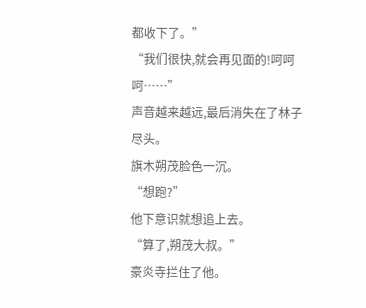都收下了。”
“我们很快,就会再见面的!呵呵呵……”
声音越来越远,最后消失在了林子尽头。
旗木朔茂脸色一沉。
“想跑?”
他下意识就想追上去。
“算了,朔茂大叔。”
豪炎寺拦住了他。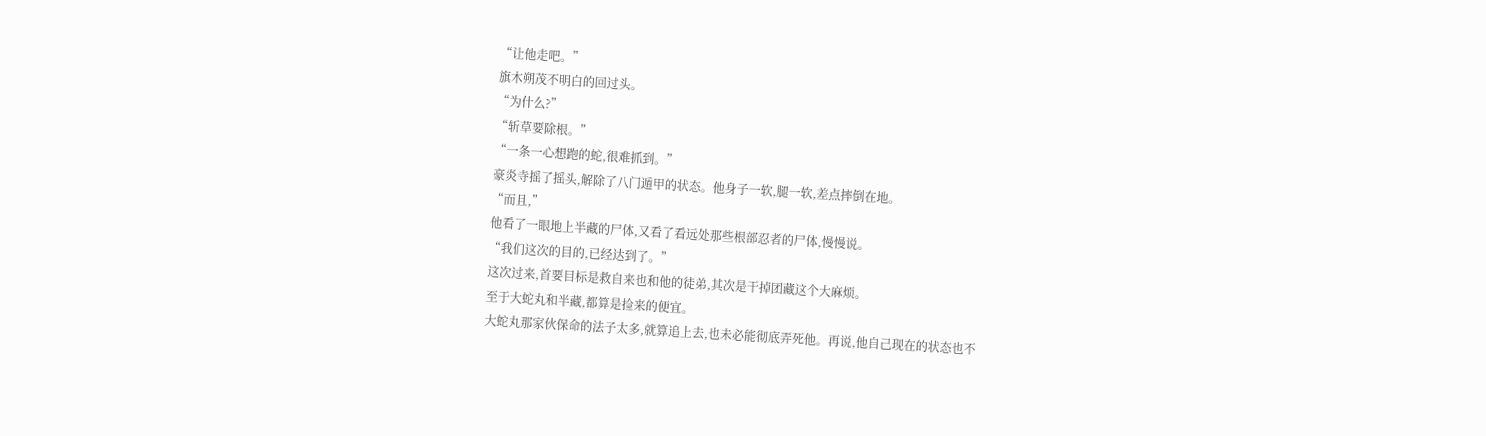“让他走吧。”
旗木朔茂不明白的回过头。
“为什么?”
“斩草要除根。”
“一条一心想跑的蛇,很难抓到。”
豪炎寺摇了摇头,解除了八门遁甲的状态。他身子一软,腿一软,差点摔倒在地。
“而且,”
他看了一眼地上半藏的尸体,又看了看远处那些根部忍者的尸体,慢慢说。
“我们这次的目的,已经达到了。”
这次过来,首要目标是救自来也和他的徒弟,其次是干掉团藏这个大麻烦。
至于大蛇丸和半藏,都算是捡来的便宜。
大蛇丸那家伙保命的法子太多,就算追上去,也未必能彻底弄死他。再说,他自己现在的状态也不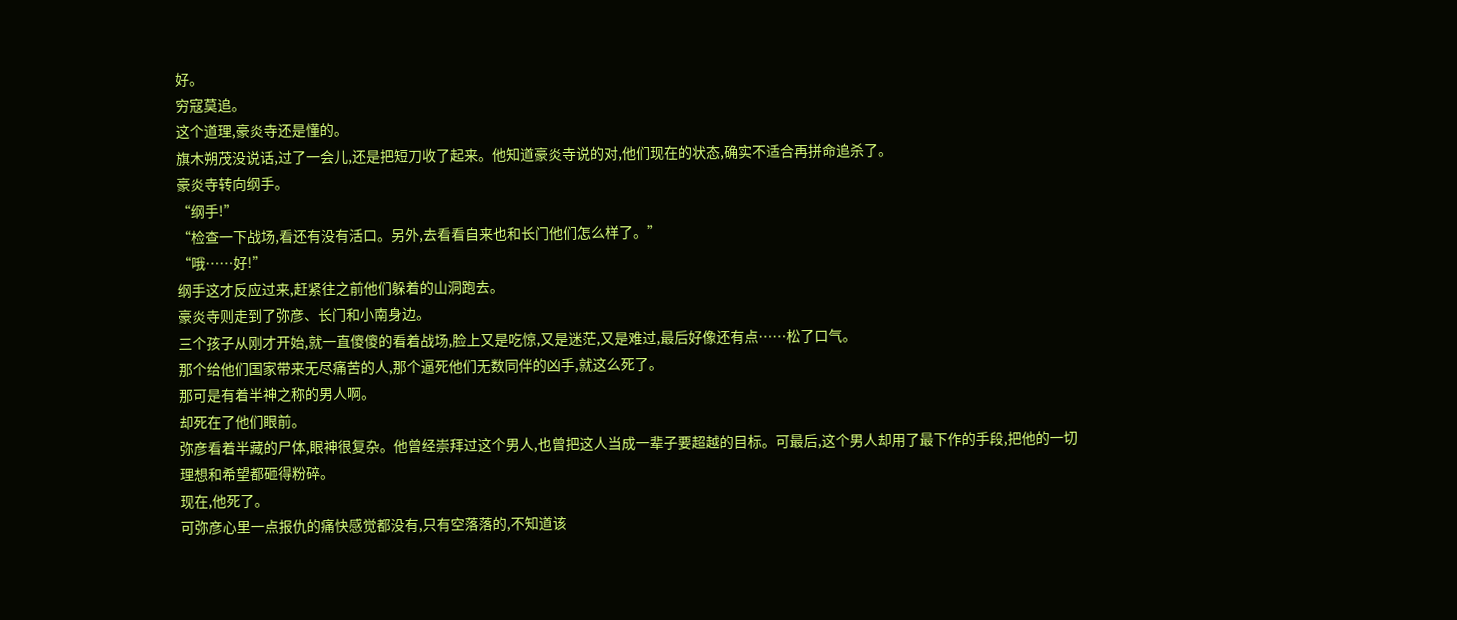好。
穷寇莫追。
这个道理,豪炎寺还是懂的。
旗木朔茂没说话,过了一会儿,还是把短刀收了起来。他知道豪炎寺说的对,他们现在的状态,确实不适合再拼命追杀了。
豪炎寺转向纲手。
“纲手!”
“检查一下战场,看还有没有活口。另外,去看看自来也和长门他们怎么样了。”
“哦……好!”
纲手这才反应过来,赶紧往之前他们躲着的山洞跑去。
豪炎寺则走到了弥彦、长门和小南身边。
三个孩子从刚才开始,就一直傻傻的看着战场,脸上又是吃惊,又是迷茫,又是难过,最后好像还有点……松了口气。
那个给他们国家带来无尽痛苦的人,那个逼死他们无数同伴的凶手,就这么死了。
那可是有着半神之称的男人啊。
却死在了他们眼前。
弥彦看着半藏的尸体,眼神很复杂。他曾经崇拜过这个男人,也曾把这人当成一辈子要超越的目标。可最后,这个男人却用了最下作的手段,把他的一切理想和希望都砸得粉碎。
现在,他死了。
可弥彦心里一点报仇的痛快感觉都没有,只有空落落的,不知道该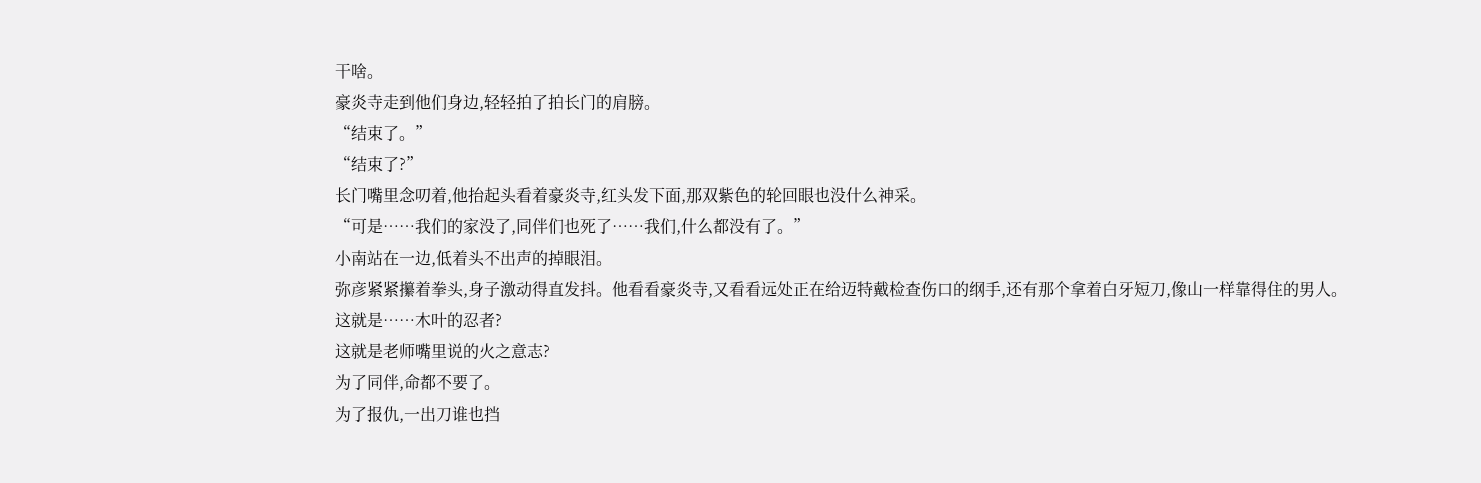干啥。
豪炎寺走到他们身边,轻轻拍了拍长门的肩膀。
“结束了。”
“结束了?”
长门嘴里念叨着,他抬起头看着豪炎寺,红头发下面,那双紫色的轮回眼也没什么神采。
“可是……我们的家没了,同伴们也死了……我们,什么都没有了。”
小南站在一边,低着头不出声的掉眼泪。
弥彦紧紧攥着拳头,身子激动得直发抖。他看看豪炎寺,又看看远处正在给迈特戴检查伤口的纲手,还有那个拿着白牙短刀,像山一样靠得住的男人。
这就是……木叶的忍者?
这就是老师嘴里说的火之意志?
为了同伴,命都不要了。
为了报仇,一出刀谁也挡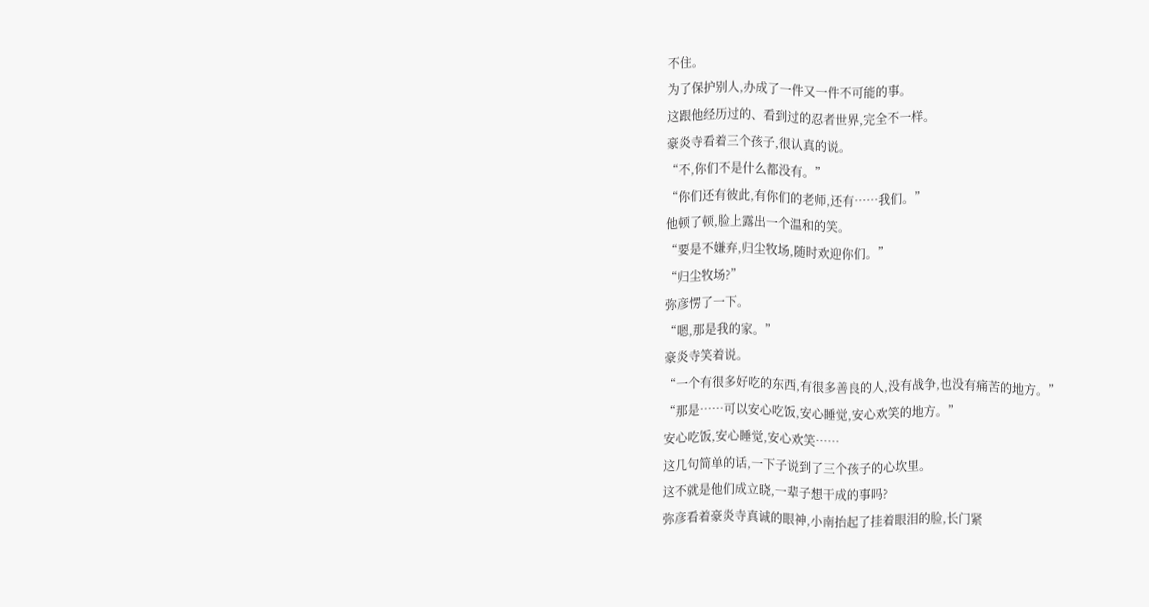不住。
为了保护别人,办成了一件又一件不可能的事。
这跟他经历过的、看到过的忍者世界,完全不一样。
豪炎寺看着三个孩子,很认真的说。
“不,你们不是什么都没有。”
“你们还有彼此,有你们的老师,还有……我们。”
他顿了顿,脸上露出一个温和的笑。
“要是不嫌弃,归尘牧场,随时欢迎你们。”
“归尘牧场?”
弥彦愣了一下。
“嗯,那是我的家。”
豪炎寺笑着说。
“一个有很多好吃的东西,有很多善良的人,没有战争,也没有痛苦的地方。”
“那是……可以安心吃饭,安心睡觉,安心欢笑的地方。”
安心吃饭,安心睡觉,安心欢笑……
这几句简单的话,一下子说到了三个孩子的心坎里。
这不就是他们成立晓,一辈子想干成的事吗?
弥彦看着豪炎寺真诚的眼神,小南抬起了挂着眼泪的脸,长门紧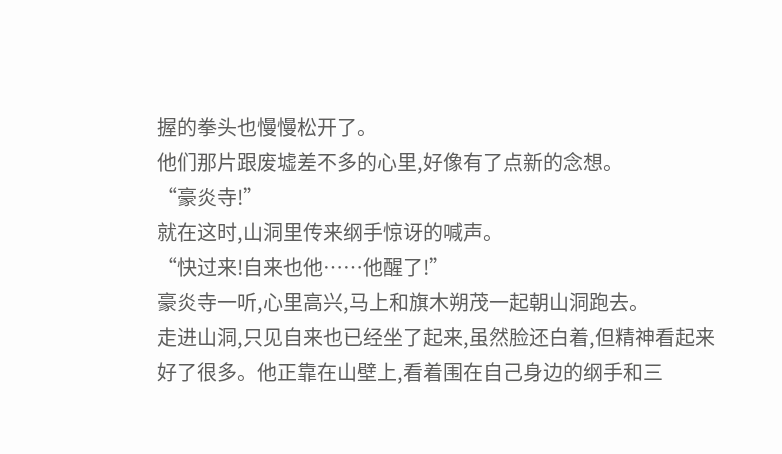握的拳头也慢慢松开了。
他们那片跟废墟差不多的心里,好像有了点新的念想。
“豪炎寺!”
就在这时,山洞里传来纲手惊讶的喊声。
“快过来!自来也他……他醒了!”
豪炎寺一听,心里高兴,马上和旗木朔茂一起朝山洞跑去。
走进山洞,只见自来也已经坐了起来,虽然脸还白着,但精神看起来好了很多。他正靠在山壁上,看着围在自己身边的纲手和三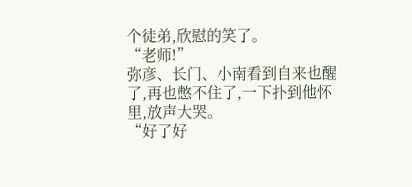个徒弟,欣慰的笑了。
“老师!”
弥彦、长门、小南看到自来也醒了,再也憋不住了,一下扑到他怀里,放声大哭。
“好了好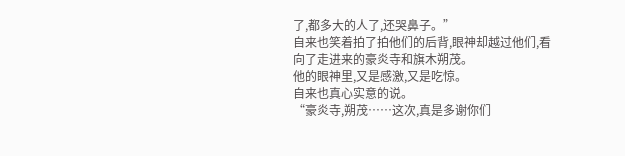了,都多大的人了,还哭鼻子。”
自来也笑着拍了拍他们的后背,眼神却越过他们,看向了走进来的豪炎寺和旗木朔茂。
他的眼神里,又是感激,又是吃惊。
自来也真心实意的说。
“豪炎寺,朔茂……这次,真是多谢你们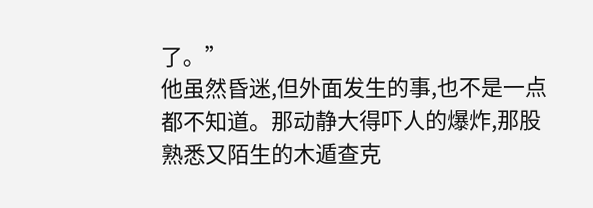了。”
他虽然昏迷,但外面发生的事,也不是一点都不知道。那动静大得吓人的爆炸,那股熟悉又陌生的木遁查克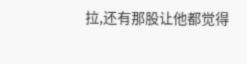拉,还有那股让他都觉得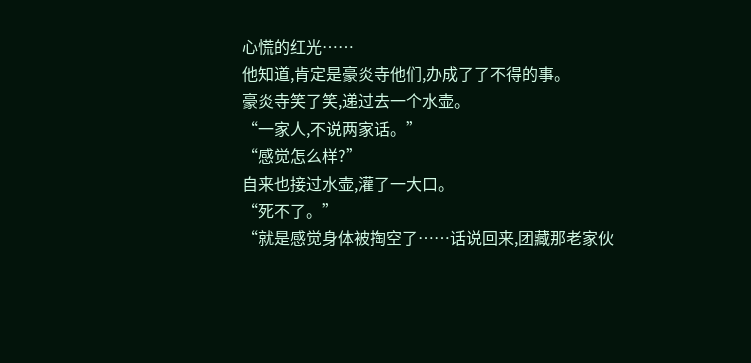心慌的红光……
他知道,肯定是豪炎寺他们,办成了了不得的事。
豪炎寺笑了笑,递过去一个水壶。
“一家人,不说两家话。”
“感觉怎么样?”
自来也接过水壶,灌了一大口。
“死不了。”
“就是感觉身体被掏空了……话说回来,团藏那老家伙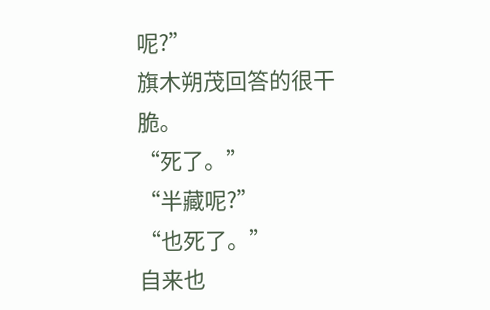呢?”
旗木朔茂回答的很干脆。
“死了。”
“半藏呢?”
“也死了。”
自来也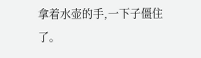拿着水壶的手,一下子僵住了。